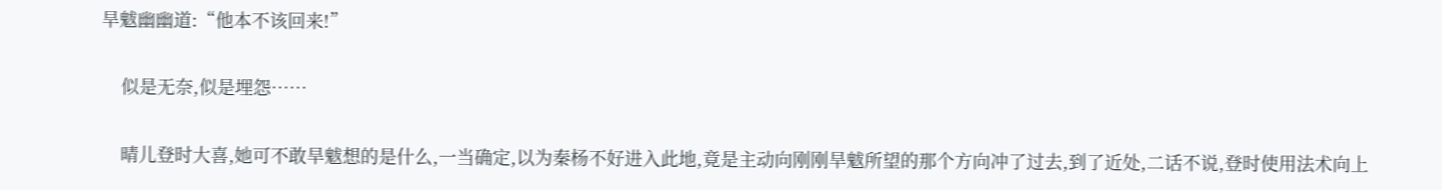旱魃幽幽道:“他本不该回来!”

    似是无奈,似是埋怨……

    晴儿登时大喜,她可不敢旱魃想的是什么,一当确定,以为秦杨不好进入此地,竟是主动向刚刚旱魃所望的那个方向冲了过去,到了近处,二话不说,登时使用法术向上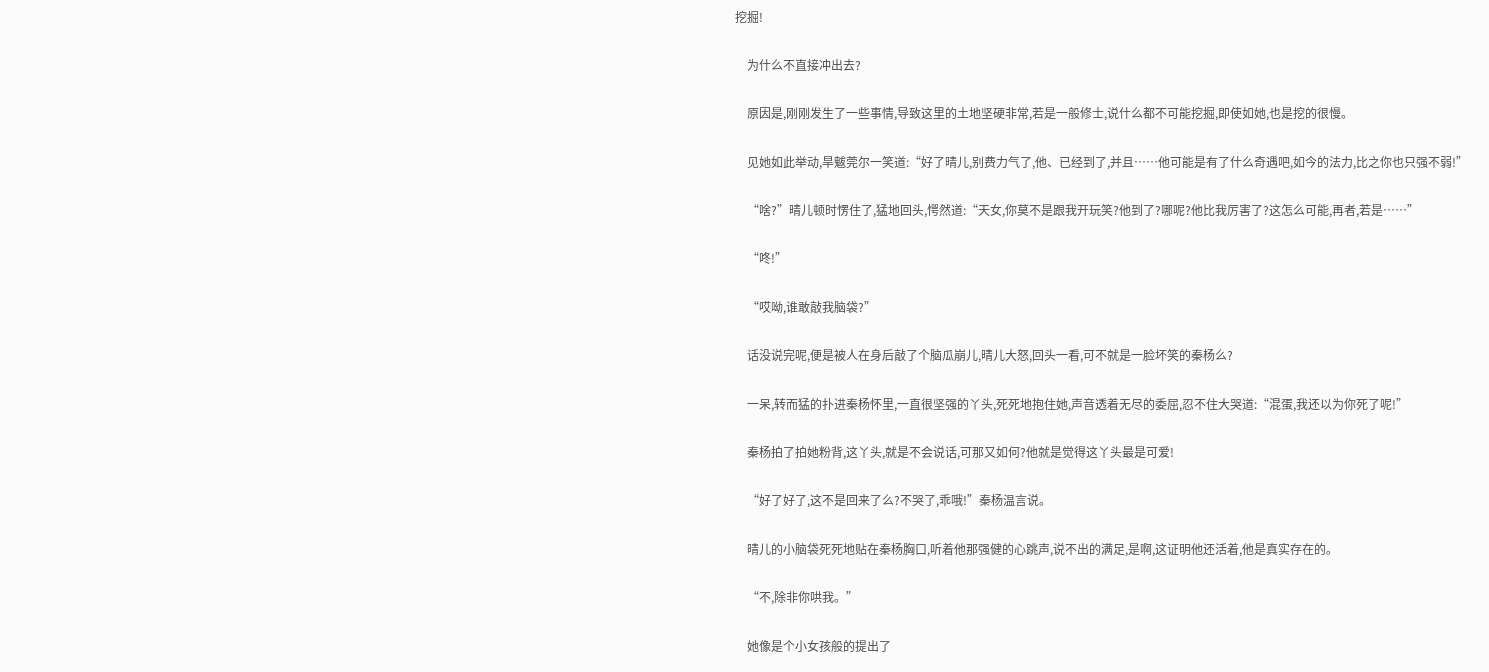挖掘!

    为什么不直接冲出去?

    原因是,刚刚发生了一些事情,导致这里的土地坚硬非常,若是一般修士,说什么都不可能挖掘,即使如她,也是挖的很慢。

    见她如此举动,旱魃莞尔一笑道:“好了晴儿,别费力气了,他、已经到了,并且……他可能是有了什么奇遇吧,如今的法力,比之你也只强不弱!”

    “啥?”晴儿顿时愣住了,猛地回头,愕然道:“天女,你莫不是跟我开玩笑?他到了?哪呢?他比我厉害了?这怎么可能,再者,若是……”

    “咚!”

    “哎呦,谁敢敲我脑袋?”

    话没说完呢,便是被人在身后敲了个脑瓜崩儿,晴儿大怒,回头一看,可不就是一脸坏笑的秦杨么?

    一呆,转而猛的扑进秦杨怀里,一直很坚强的丫头,死死地抱住她,声音透着无尽的委屈,忍不住大哭道:“混蛋,我还以为你死了呢!”

    秦杨拍了拍她粉背,这丫头,就是不会说话,可那又如何?他就是觉得这丫头最是可爱!

    “好了好了,这不是回来了么?不哭了,乖哦!”秦杨温言说。

    晴儿的小脑袋死死地贴在秦杨胸口,听着他那强健的心跳声,说不出的满足,是啊,这证明他还活着,他是真实存在的。

    “不,除非你哄我。”

    她像是个小女孩般的提出了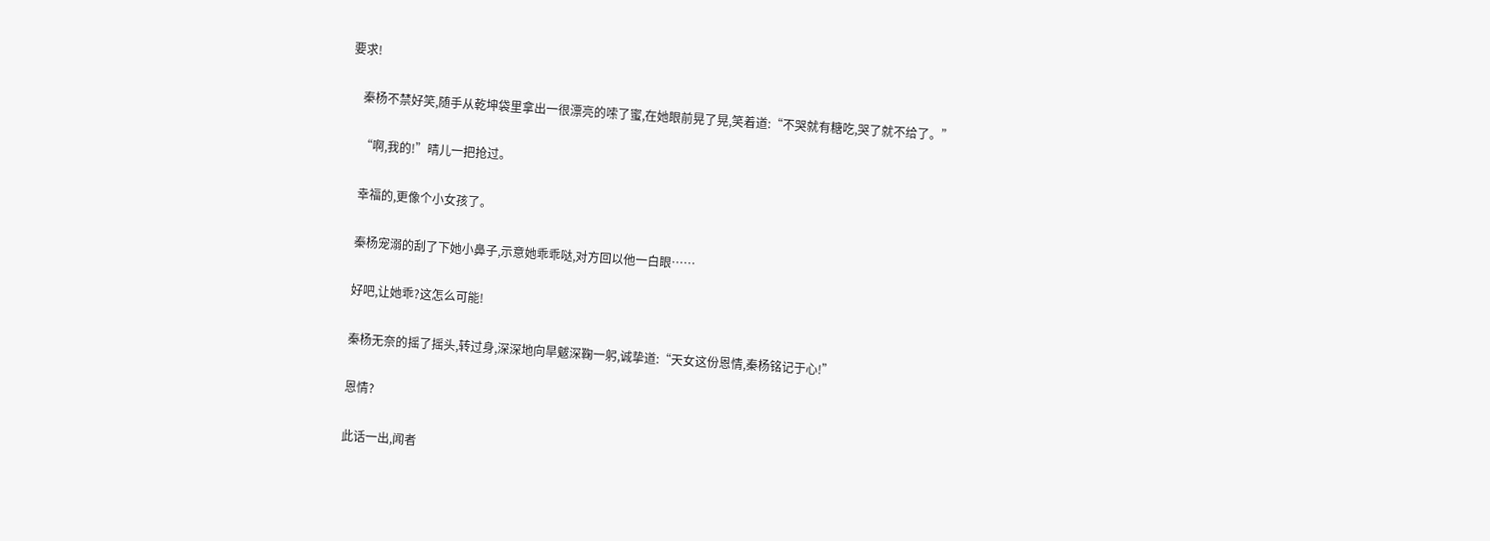要求!

    秦杨不禁好笑,随手从乾坤袋里拿出一很漂亮的嗦了蜜,在她眼前晃了晃,笑着道:“不哭就有糖吃,哭了就不给了。”

    “啊,我的!”晴儿一把抢过。

    幸福的,更像个小女孩了。

    秦杨宠溺的刮了下她小鼻子,示意她乖乖哒,对方回以他一白眼……

    好吧,让她乖?这怎么可能!

    秦杨无奈的摇了摇头,转过身,深深地向旱魃深鞠一躬,诚挚道:“天女这份恩情,秦杨铭记于心!”

    恩情?

    此话一出,闻者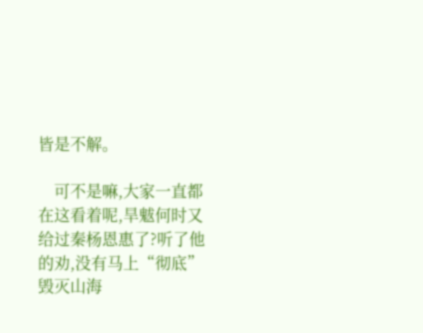皆是不解。

    可不是嘛,大家一直都在这看着呢,旱魃何时又给过秦杨恩惠了?听了他的劝,没有马上“彻底”毁灭山海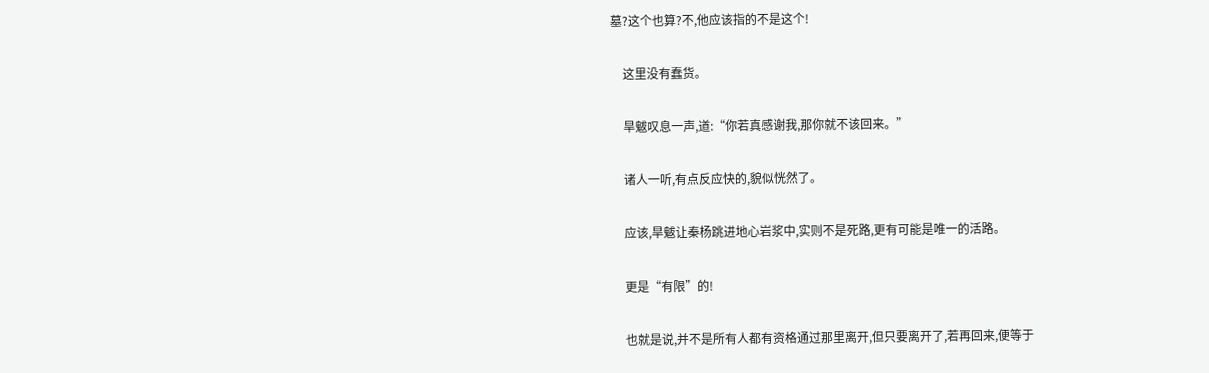墓?这个也算?不,他应该指的不是这个!

    这里没有蠢货。

    旱魃叹息一声,道:“你若真感谢我,那你就不该回来。”

    诸人一听,有点反应快的,貌似恍然了。

    应该,旱魃让秦杨跳进地心岩浆中,实则不是死路,更有可能是唯一的活路。

    更是“有限”的!

    也就是说,并不是所有人都有资格通过那里离开,但只要离开了,若再回来,便等于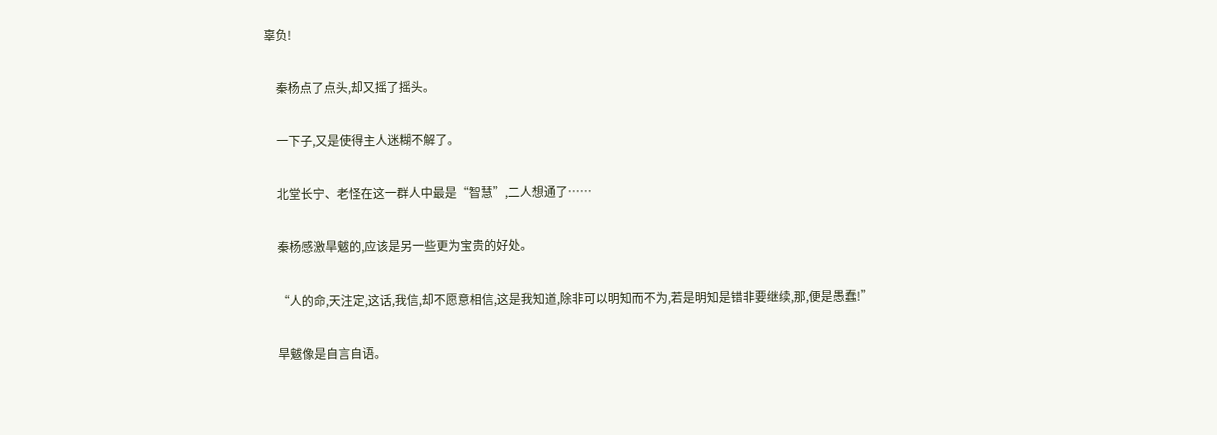辜负!

    秦杨点了点头,却又摇了摇头。

    一下子,又是使得主人迷糊不解了。

    北堂长宁、老怪在这一群人中最是“智慧”,二人想通了……

    秦杨感激旱魃的,应该是另一些更为宝贵的好处。

    “人的命,天注定,这话,我信,却不愿意相信,这是我知道,除非可以明知而不为,若是明知是错非要继续,那,便是愚蠢!”

    旱魃像是自言自语。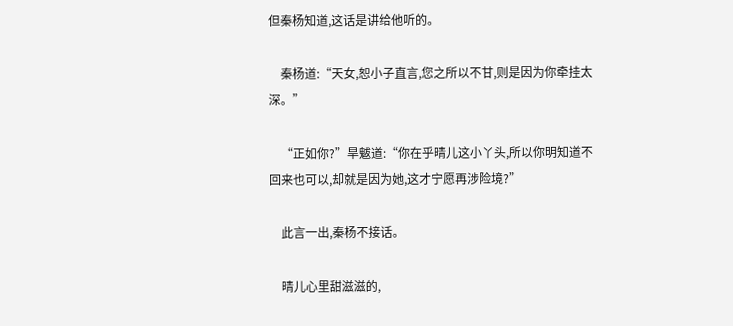但秦杨知道,这话是讲给他听的。

    秦杨道:“天女,恕小子直言,您之所以不甘,则是因为你牵挂太深。”

    “正如你?”旱魃道:“你在乎晴儿这小丫头,所以你明知道不回来也可以,却就是因为她,这才宁愿再涉险境?”

    此言一出,秦杨不接话。

    晴儿心里甜滋滋的,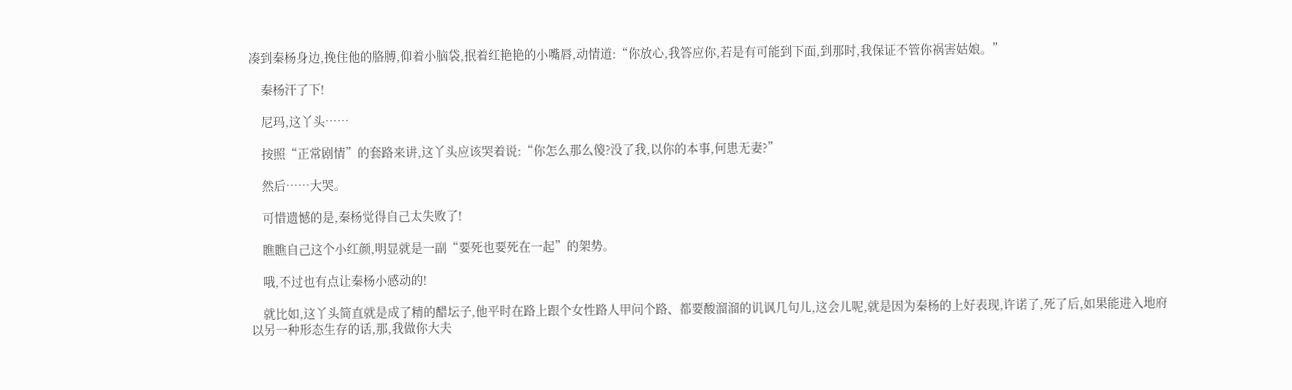凑到秦杨身边,挽住他的胳膊,仰着小脑袋,抿着红艳艳的小嘴唇,动情道:“你放心,我答应你,若是有可能到下面,到那时,我保证不管你祸害姑娘。”

    秦杨汗了下!

    尼玛,这丫头……

    按照“正常剧情”的套路来讲,这丫头应该哭着说:“你怎么那么傻?没了我,以你的本事,何患无妻?”

    然后……大哭。

    可惜遗憾的是,秦杨觉得自己太失败了!

    瞧瞧自己这个小红颜,明显就是一副“要死也要死在一起”的架势。

    哦,不过也有点让秦杨小感动的!

    就比如,这丫头简直就是成了精的醋坛子,他平时在路上跟个女性路人甲问个路、都要酸溜溜的讥讽几句儿,这会儿呢,就是因为秦杨的上好表现,许诺了,死了后,如果能进入地府以另一种形态生存的话,那,我做你大夫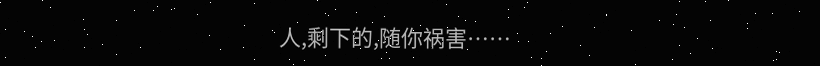人,剩下的,随你祸害……